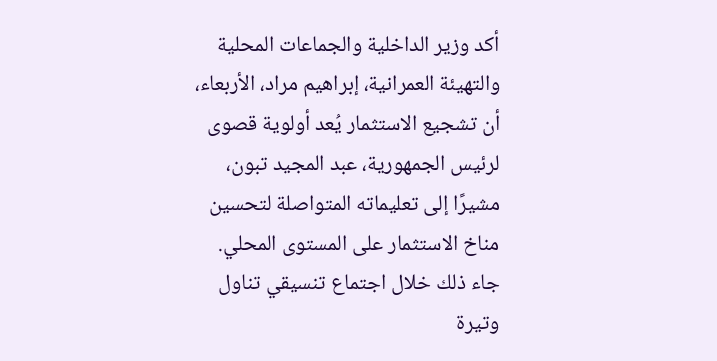أكد وزير الداخلية والجماعات المحلية والتهيئة العمرانية، إبراهيم مراد، الأربعاء، أن تشجيع الاستثمار يُعد أولوية قصوى لرئيس الجمهورية، عبد المجيد تبون، مشيرًا إلى تعليماته المتواصلة لتحسين مناخ الاستثمار على المستوى المحلي.
جاء ذلك خلال اجتماع تنسيقي تناول وتيرة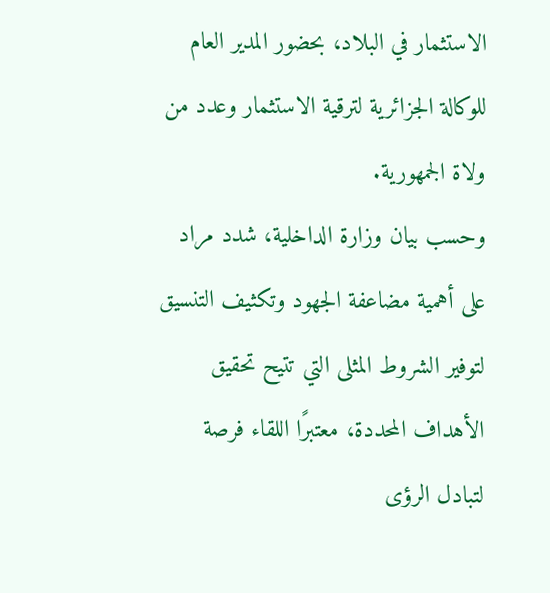الاستثمار في البلاد، بحضور المدير العام للوكالة الجزائرية لترقية الاستثمار وعدد من ولاة الجمهورية.
وحسب بيان وزارة الداخلية، شدد مراد على أهمية مضاعفة الجهود وتكثيف التنسيق لتوفير الشروط المثلى التي تتيح تحقيق الأهداف المحددة، معتبرًا اللقاء فرصة لتبادل الرؤى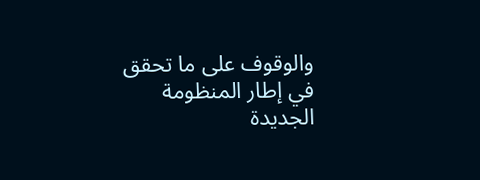والوقوف على ما تحقق في إطار المنظومة الجديدة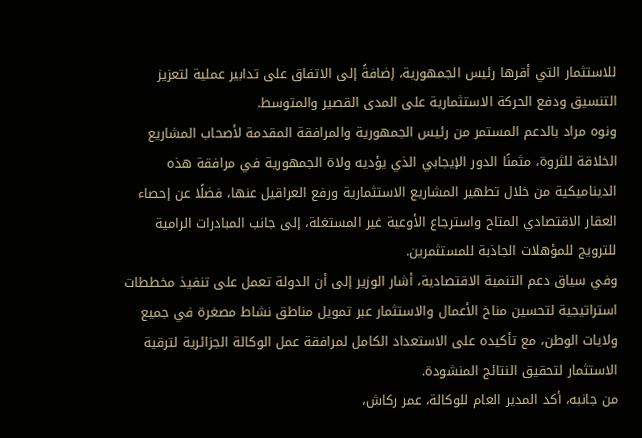للاستثمار التي أقرها رئيس الجمهورية، إضافةً إلى الاتفاق على تدابير عملية لتعزيز التنسيق ودفع الحركة الاستثمارية على المدى القصير والمتوسط.
ونوه مراد بالدعم المستمر من رئيس الجمهورية والمرافقة المقدمة لأصحاب المشاريع الخلاقة للثروة، مثمنًا الدور الإيجابي الذي يؤديه ولاة الجمهورية في مرافقة هذه الديناميكية من خلال تطهير المشاريع الاستثمارية ورفع العراقيل عنها، فضلًا عن إحصاء العقار الاقتصادي المتاح واسترجاع الأوعية غير المستغلة، إلى جانب المبادرات الرامية للترويج للمؤهلات الجاذبة للمستثمرين.
وفي سياق دعم التنمية الاقتصادية، أشار الوزير إلى أن الدولة تعمل على تنفيذ مخططات استراتيجية لتحسين مناخ الأعمال والاستثمار عبر تمويل مناطق نشاط مصغرة في جميع ولايات الوطن، مع تأكيده على الاستعداد الكامل لمرافقة عمل الوكالة الجزائرية لترقية الاستثمار لتحقيق النتائج المنشودة.
من جانبه، أكد المدير العام للوكالة، عمر ركاش،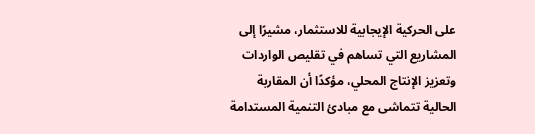على الحركية الإيجابية للاستثمار، مشيرًا إلى المشاريع التي تساهم في تقليص الواردات وتعزيز الإنتاج المحلي، مؤكدًا أن المقاربة الحالية تتماشى مع مبادئ التنمية المستدامة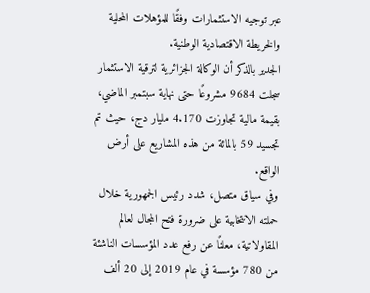عبر توجيه الاستثمارات وفقًا للمؤهلات المحلية والخريطة الاقتصادية الوطنية.
الجدير بالذكر أن الوكالة الجزائرية لترقية الاستثمار سجلت 9684 مشروعًا حتى نهاية سبتمبر الماضي، بقيمة مالية تجاوزت 4.170 مليار دج، حيث تم تجسيد 59 بالمائة من هذه المشاريع على أرض الواقع.
وفي سياق متصل، شدد رئيس الجمهورية خلال حملته الانتخابية على ضرورة فتح المجال لعالم المقاولاتية، معلنًا عن رفع عدد المؤسسات الناشئة من 780 مؤسسة في عام 2019 إلى 20 ألف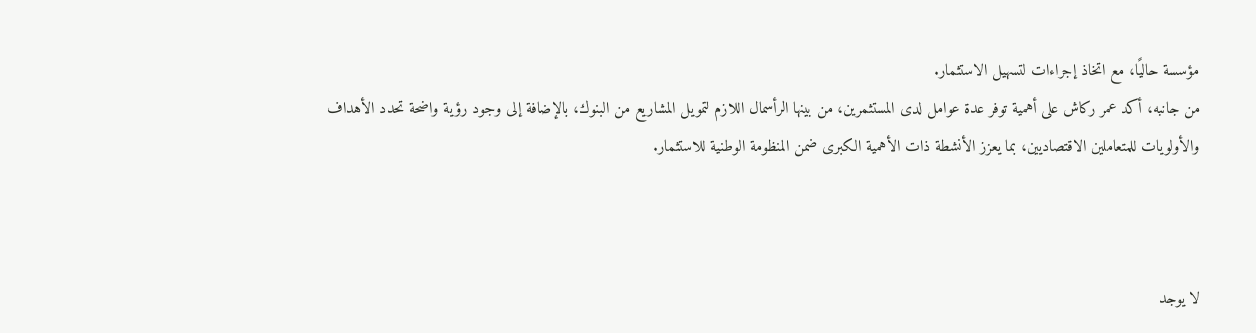مؤسسة حاليًا، مع اتخاذ إجراءات لتسهيل الاستثمار.
من جانبه، أكد عمر ركاش على أهمية توفر عدة عوامل لدى المستثمرين، من بينها الرأسمال اللازم لتمويل المشاريع من البنوك، بالإضافة إلى وجود رؤية واضحة تحدد الأهداف والأولويات للمتعاملين الاقتصاديين، بما يعزز الأنشطة ذات الأهمية الكبرى ضمن المنظومة الوطنية للاستثمار.



لا يوجد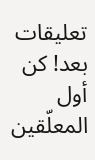تعليقات بعد! كن أول المعلّقين